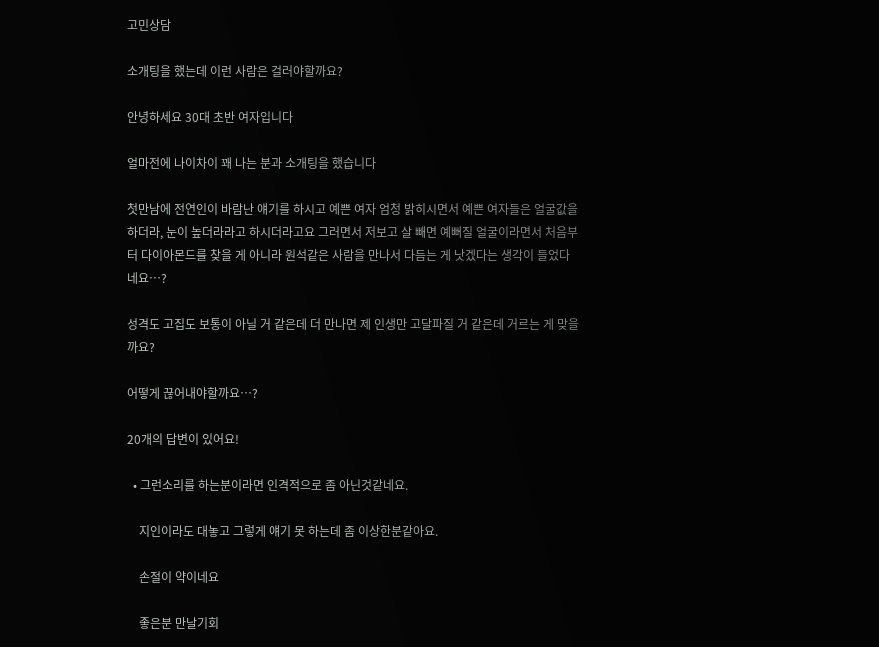고민상담

소개팅을 했는데 이런 사람은 걸러야할까요?

안녕하세요 30대 초반 여자입니다

얼마전에 나이차이 꽤 나는 분과 소개팅을 했습니다

첫만남에 전연인이 바람난 얘기를 하시고 예쁜 여자 엄청 밝히시면서 예쁜 여자들은 얼굴값을 하더라, 눈이 높더라라고 하시더라고요 그러면서 저보고 살 빼면 예뻐질 얼굴이라면서 처음부터 다이아몬드를 찾을 게 아니라 원석같은 사람을 만나서 다듬는 게 낫겠다는 생각이 들었다네요…?

성격도 고집도 보통이 아닐 거 같은데 더 만나면 제 인생만 고달파질 거 같은데 거르는 게 맞을까요?

어떻게 끊어내야할까요…?

20개의 답변이 있어요!

  • 그런소리를 하는분이라면 인격적으로 좀 아닌것같네요.

    지인이라도 대놓고 그렇게 얘기 못 하는데 좀 이상한분같아요.

    손절이 약이네요

    좋은분 만날기회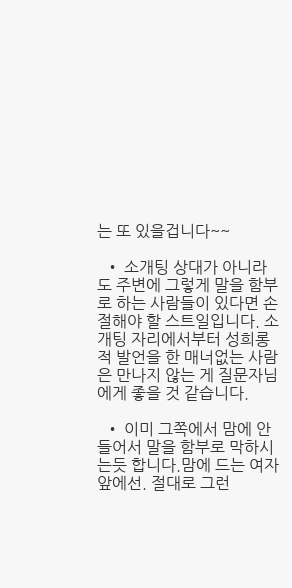는 또 있을겁니다~~

  • 소개팅 상대가 아니라도 주변에 그렇게 말을 함부로 하는 사람들이 있다면 손절해야 할 스트일입니다. 소개팅 자리에서부터 성희롱적 발언을 한 매너없는 사람은 만나지 않는 게 질문자님에게 좋을 것 같습니다.

  • 이미 그쪽에서 맘에 안들어서 말을 함부로 막하시는듯 합니다.맘에 드는 여자앞에선. 절대로 그런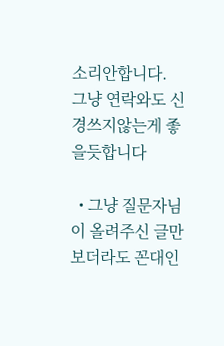소리안합니다. 그냥 연락와도 신경쓰지않는게 좋을듯합니다

  • 그냥 질문자님이 올려주신 글만 보더라도 꼰대인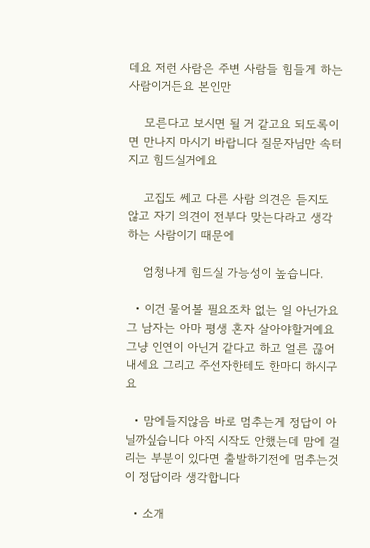데요 저런 사람은 주변 사람들 힘들게 하는 사람이거든요 본인만

    모른다고 보시면 될 거 같고요 되도록이면 만나지 마시기 바랍니다 질문자님만 속터지고 힘드실거에요

    고집도 쎄고 다른 사람 의견은 듣지도 않고 자기 의견이 전부다 맞는다라고 생각하는 사람이기 때문에

    엄청나게 힘드실 가능성이 높습니다.

  • 이건 물어볼 필요조차 없는 일 아닌가요 그 남자는 아마 평생 혼자 살아야할거예요 그냥 인연이 아닌거 같다고 하고 얼른 끊어내세요 그리고 주선자한테도 한마디 하시구요

  • 맘에들지않음 바로 멈추는게 정답이 아닐까싶습니다 아직 시작도 안했는데 맘에 걸리는 부분이 있다면 출발하기전에 멈추는것이 정답이라 생각합니다

  • 소개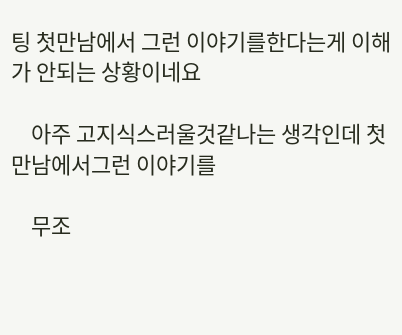팅 첫만남에서 그런 이야기를한다는게 이해가 안되는 상황이네요

    아주 고지식스러울것같나는 생각인데 첫만남에서그런 이야기를

    무조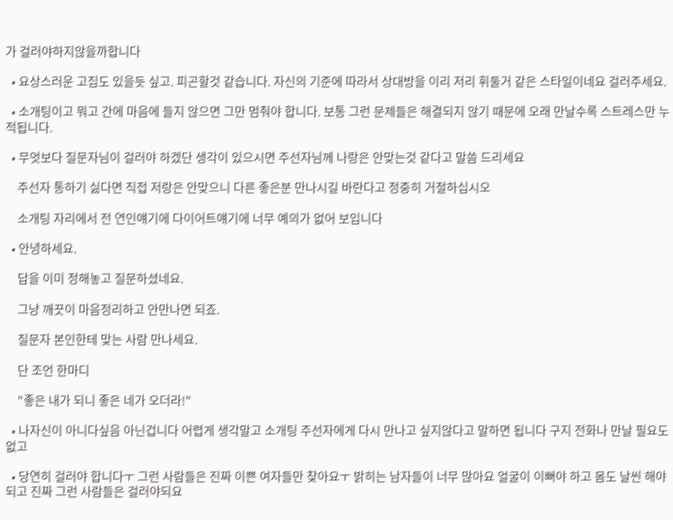가 걸러야하지않을까합니다

  • 요상스러운 고집도 있을듯 싶고. 피곤할것 같습니다. 자신의 기준에 따라서 상대방을 이리 저리 휘둘거 같은 스타일이네요 걸러주세요.

  • 소개팅이고 뭐고 간에 마음에 들지 않으면 그만 멈춰야 합니다. 보통 그런 문제들은 해결되지 않기 때문에 오래 만날수록 스트레스만 누적됩니다.

  • 무엇보다 질문자님이 걸러야 하겠단 생각이 있으시면 주선자님께 나랑은 안맞는것 같다고 말씀 드리세요

    주선자 통하기 싫다면 직접 저랑은 안맞으니 다른 좋은분 만나시길 바란다고 정중히 거절하십시오

    소개팅 자리에서 전 연인얘기에 다이어트얘기에 너무 예의가 없어 보입니다

  • 안녕하세요.

    답을 이미 정해놓고 질문하셨네요.

    그냥 깨끗이 마음정리하고 안만나면 되죠.

    질문자 본인한테 맞는 사람 만나세요.

    단 조언 한마디

    "좋은 내가 되니 좋은 네가 오더라!"

  • 나자신이 아니다싶음 아닌겁니다 어렵게 생각말고 소개팅 주선자에게 다시 만나고 싶지않다고 말하면 됩니다 구지 전화나 만날 필요도 없고

  • 당연히 걸러야 합니다ㅜ 그런 사람들은 진짜 이쁜 여자들만 찾아요ㅜ 밝히는 남자들이 너무 많아요 얼굴이 이뻐야 하고 몸도 날씬 해야되고 진짜 그런 사람들은 걸러야되요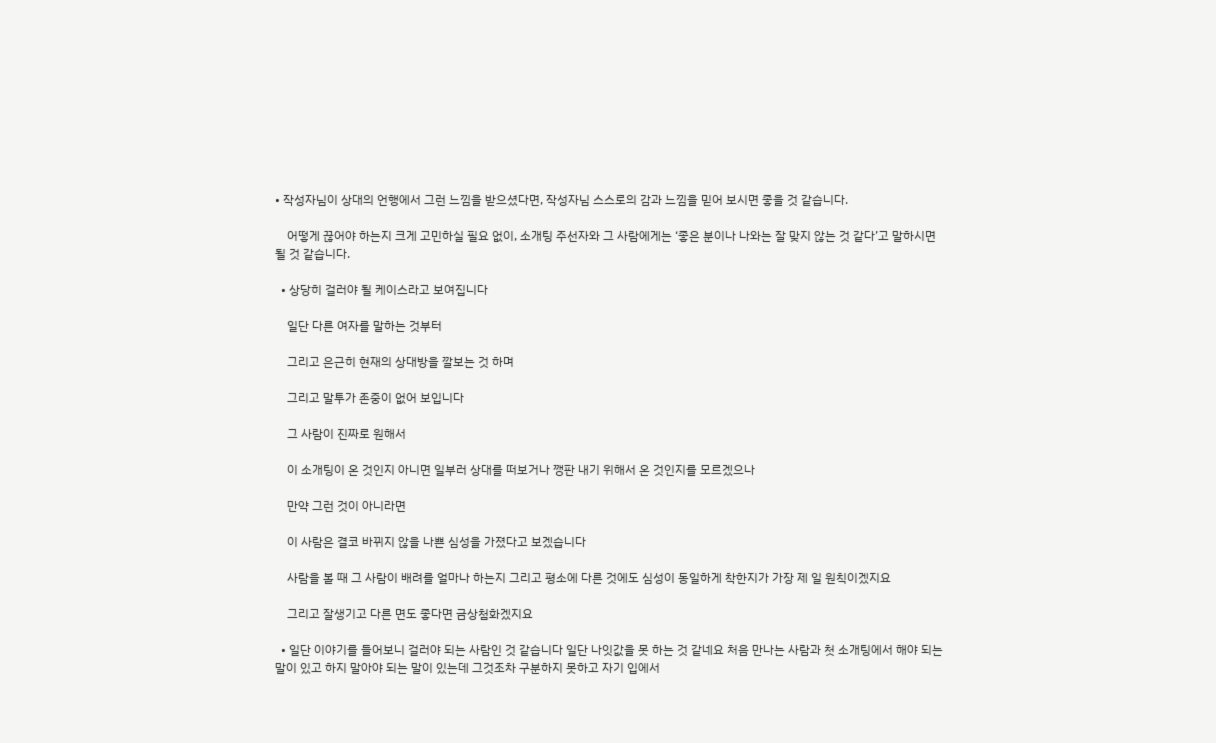• 작성자님이 상대의 언행에서 그런 느낌을 받으셨다면, 작성자님 스스로의 감과 느낌을 믿어 보시면 좋을 것 같습니다.

    어떻게 끊어야 하는지 크게 고민하실 필요 없이, 소개팅 주선자와 그 사람에게는 ‘좋은 분이나 나와는 잘 맞지 않는 것 같다’고 말하시면 될 것 같습니다.

  • 상당히 걸러야 될 케이스라고 보여집니다

    일단 다른 여자를 말하는 것부터

    그리고 은근히 현재의 상대방을 깔보는 것 하며

    그리고 말투가 존중이 없어 보입니다

    그 사람이 진짜로 원해서

    이 소개팅이 온 것인지 아니면 일부러 상대를 떠보거나 깽판 내기 위해서 온 것인지를 모르겠으나

    만약 그런 것이 아니라면

    이 사람은 결코 바뀌지 않을 나쁜 심성을 가졌다고 보겠습니다

    사람을 볼 때 그 사람이 배려를 얼마나 하는지 그리고 평소에 다른 것에도 심성이 동일하게 착한지가 가장 제 일 원칙이겠지요

    그리고 잘생기고 다른 면도 좋다면 금상첨화겠지요

  • 일단 이야기를 들어보니 걸러야 되는 사람인 것 같습니다 일단 나잇값을 못 하는 것 같네요 처음 만나는 사람과 첫 소개팅에서 해야 되는 말이 있고 하지 말아야 되는 말이 있는데 그것조차 구분하지 못하고 자기 입에서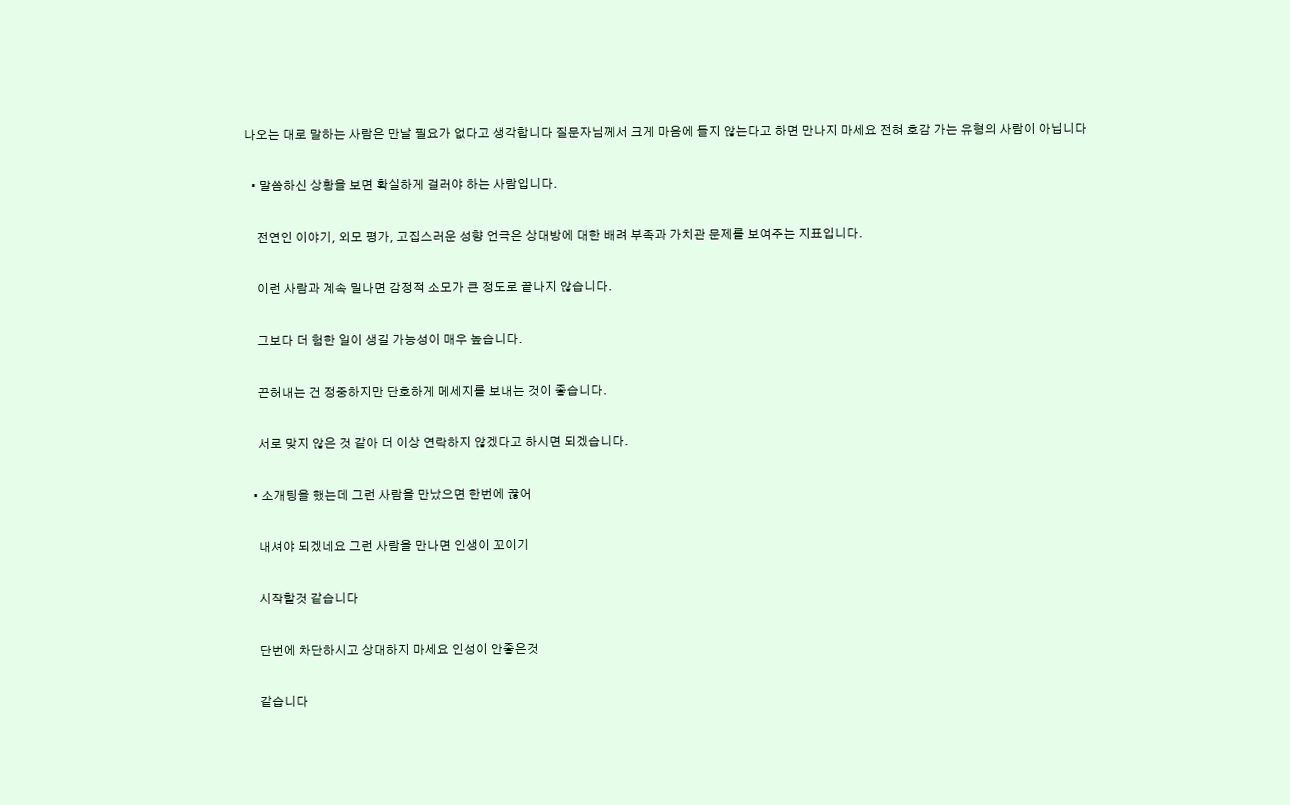나오는 대로 말하는 사람은 만날 필요가 없다고 생각합니다 질문자님께서 크게 마음에 들지 않는다고 하면 만나지 마세요 전혀 호감 가는 유형의 사람이 아닙니다

  • 말씀하신 상황을 보면 확실하게 걸러야 하는 사람입니다.

    전연인 이야기, 외모 평가, 고집스러운 성향 언극은 상대방에 대한 배려 부족과 가치관 문제를 보여주는 지표입니다.

    이런 사람과 계속 밀나면 감정적 소모가 큰 정도로 끝나지 않습니다.

    그보다 더 험한 일이 생길 가능성이 매우 높습니다.

    끈허내는 건 정중하지만 단호하게 메세지를 보내는 것이 좋습니다.

    서로 맞지 않은 것 같아 더 이상 연락하지 않겠다고 하시면 되겠습니다.

  • 소개팅을 했는데 그런 사람을 만났으면 한번에 끊어

    내셔야 되겠네요 그런 사람을 만나면 인생이 꼬이기

    시작할것 같습니다

    단번에 차단하시고 상대하지 마세요 인성이 안좋은것

    같습니다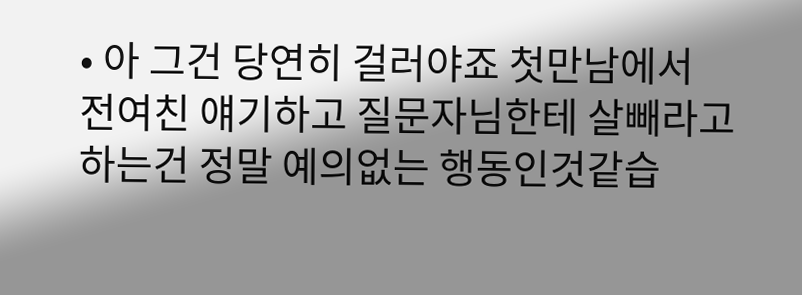• 아 그건 당연히 걸러야죠 첫만남에서 전여친 얘기하고 질문자님한테 살빼라고 하는건 정말 예의없는 행동인것같습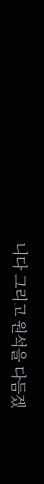니다 그리고 원석을 다듬겠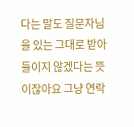다는 말도 질문자님을 있는 그대로 받아들이지 않겠다는 뜻이잖아요 그냥 연락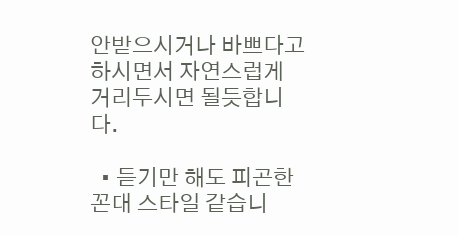안받으시거나 바쁘다고 하시면서 자연스럽게 거리두시면 될듯합니다.

  • 듣기만 해도 피곤한 꼰대 스타일 같습니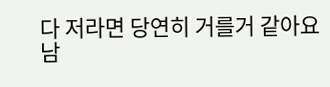다 저라면 당연히 거를거 같아요 남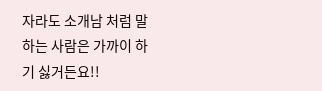자라도 소개남 처럼 말하는 사람은 가까이 하기 싫거든요!!